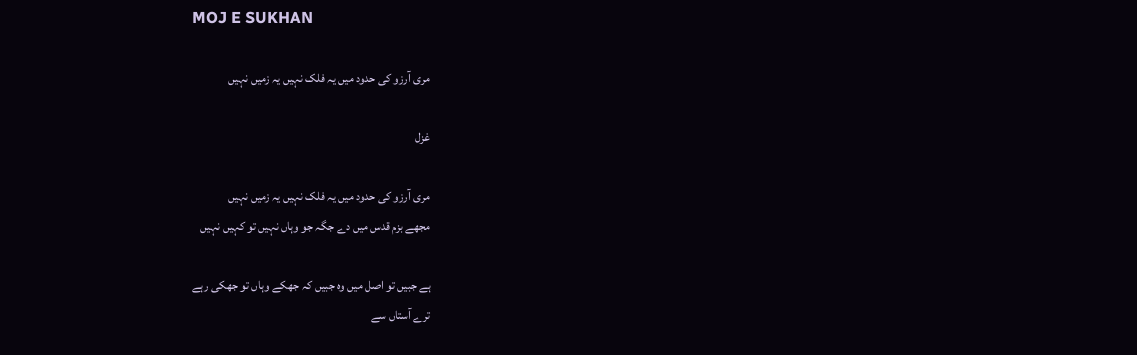MOJ E SUKHAN

مری آرزو کی حدود میں یہ فلک نہیں یہ زمیں نہیں

غزل

مری آرزو کی حدود میں یہ فلک نہیں یہ زمیں نہیں
مجھے بزم قدس میں دے جگہ جو وہاں نہیں تو کہیں نہیں

ہے جبیں تو اصل میں وہ جبیں کہ جھکے وہاں تو جھکی رہے
ترے آستاں سے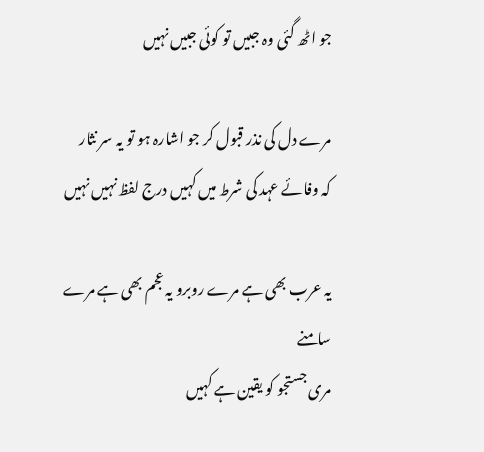جو اٹھ گئی وہ جبیں تو کوئی جبیں نہیں

مرے دل کی نذر قبول کر جو اشارہ ہو تو یہ سر نثار
کہ وفائے عہد کی شرط میں کہیں درج لفظ نہیں نہیں

یہ عرب بھی ہے مرے روبرو یہ عجم بھی ہے مرے سامنے
مری جستجو کو یقین ہے کہیں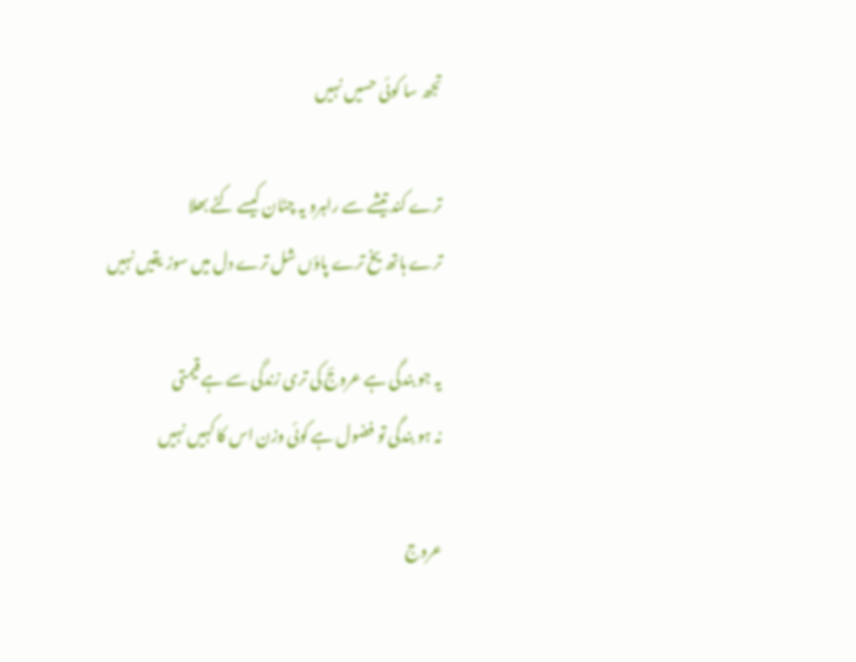تجھ سا کوئی حسیں نہیں

ترے کند تیشے سے راہرو یہ چٹان کیسے کٹے بھلا
ترے ہاتھ یخ ترے پاؤں شل ترے دل میں سوز یقیں نہیں

یہ جو بندگی ہے عروجؔ کی تری زندگی سے ہے قیمتی
نہ ہو بندگی تو فضول ہے کوئی وزن اس کا کہیں نہیں

عروج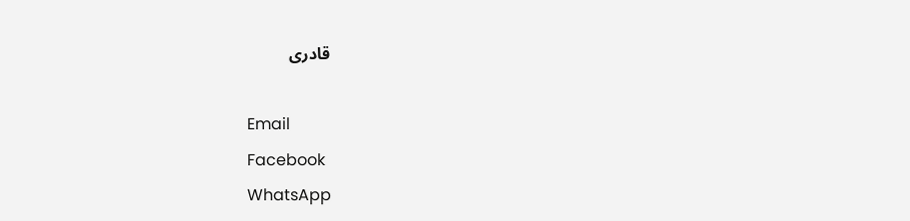قادری

Email
Facebook
WhatsApp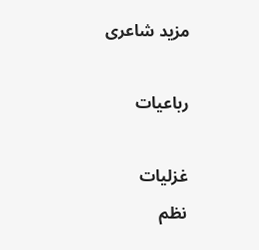مزید شاعری

رباعیات

غزلیات
نظم